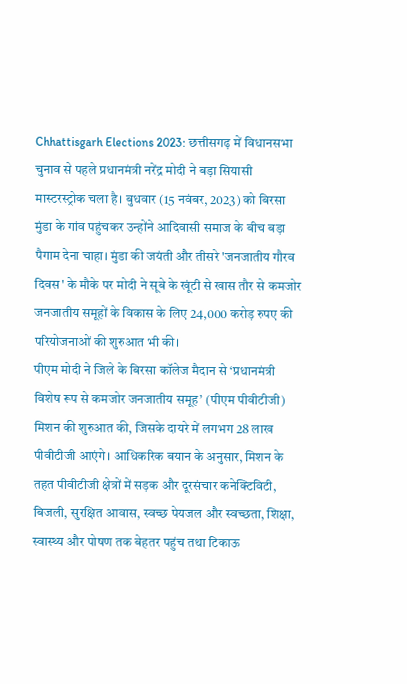Chhattisgarh Elections 2023: छत्तीसगढ़ में विधानसभा चुनाव से पहले प्रधानमंत्री नरेंद्र मोदी ने बड़ा सियासी मास्टरस्ट्रोक चला है। बुधवार (15 नवंबर, 2023) को बिरसा मुंडा के गांव पहुंचकर उन्होंने आदिवासी समाज के बीच बड़ा पैगाम देना चाहा। मुंडा की जयंती और तीसरे 'जनजातीय गौरव दिवस' के मौके पर मोदी ने सूबे के खूंटी से खास तौर से कमजोर जनजातीय समूहों के विकास के लिए 24,000 करोड़ रुपए की परियोजनाओं की शुरुआत भी की।
पीएम मोदी ने जिले के बिरसा कॉलेज मैदान से ‘प्रधानमंत्री विशेष रूप से कमजोर जनजातीय समूह’ (पीएम पीवीटीजी) मिशन की शुरुआत की, जिसके दायरे में लगभग 28 लाख पीवीटीजी आएंगे। आधिकरिक बयान के अनुसार, मिशन के तहत पीवीटीजी क्षेत्रों में सड़क और दूरसंचार कनेक्टिविटी, बिजली, सुरक्षित आवास, स्वच्छ पेयजल और स्वच्छता, शिक्षा, स्वास्थ्य और पोषण तक बेहतर पहुंच तथा टिकाऊ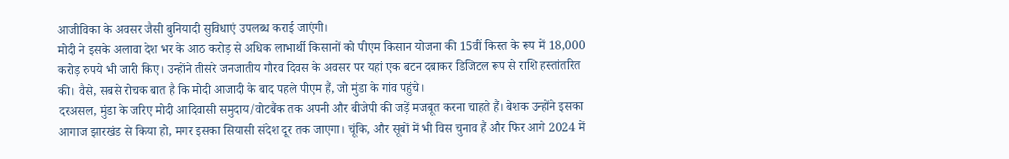आजीविका के अवसर जैसी बुनियादी सुविधाएं उपलब्ध कराई जाएंगी।
मोदी ने इसके अलावा देश भर के आठ करोड़ से अधिक लाभार्थी किसानों को पीएम किसान योजना की 15वीं किस्त के रूप में 18,000 करोड़ रुपये भी जारी किए। उन्होंने तीसरे जनजातीय गौरव दिवस के अवसर पर यहां एक बटन दबाकर डिजिटल रूप से राशि हस्तांतरित की। वैसे, सबसे रोचक बात है कि मोदी आजादी के बाद पहले पीएम हैं, जो मुंडा के गांव पहुंचे।
दरअसल, मुंडा के जरिए मोदी आदिवासी समुदाय/वोटबैंक तक अपनी और बीजेपी की जड़ें मजबूत करना चाहते हैं। बेशक उन्होंने इसका आगाज झारखंड से किया हो, मगर इसका सियासी संदेश दूर तक जाएगा। चूंकि, और सूबों में भी विस चुनाव हैं और फिर आगे 2024 में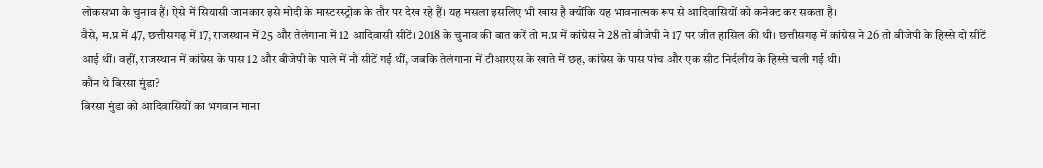लोकसभा के चुनाव हैं। ऐसे में सियासी जानकार इसे मोदी के मास्टरस्ट्रोक के तौर पर देख रहे हैं। यह मसला इसलिए भी खास है क्योंकि यह भावनात्मक रूप से आदिवासियों को कनेक्ट कर सकता है।
वैसे, म.प्र में 47, छत्तीसगढ़ में 17, राजस्थान में 25 और तेलंगाना में 12 आदिवासी सीटें। 2018 के चुनाव की बात करें तो म.प्र में कांग्रेस ने 28 तो बीजेपी ने 17 पर जीत हासिल की थी। छत्तीसगढ़ में कांग्रेस ने 26 तो बीजेपी के हिस्से दो सीटें आई थीं। वहीं, राजस्थान में कांग्रेस के पास 12 और बीजेपी के पाले में नौ सीटें गई थीं, जबकि तेलंगाना में टीआरएस के खाते में छह, कांग्रेस के पास पांच और एक सीट निर्दलीय के हिस्से चली गई थी।
कौन थे बिरसा मुंडा?
बिरसा मुंडा को आदिवासियों का भगवान माना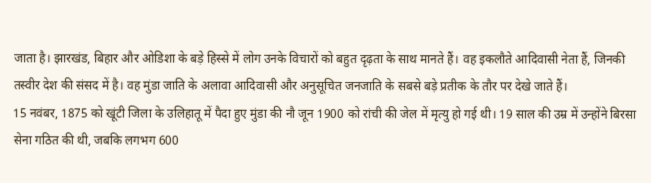जाता है। झारखंड, बिहार और ओडिशा के बड़े हिस्से में लोग उनके विचारों को बहुत दृढ़ता के साथ मानते हैं। वह इकलौते आदिवासी नेता हैं, जिनकी तस्वीर देश की संसद में है। वह मुंडा जाति के अलावा आदिवासी और अनुसूचित जनजाति के सबसे बड़े प्रतीक के तौर पर देखे जाते हैं।
15 नवंबर, 1875 को खूंटी जिला के उलिहातू में पैदा हुए मुंडा की नौ जून 1900 को रांची की जेल में मृत्यु हो गई थी। 19 साल की उम्र में उन्होंने बिरसा सेना गठित की थी, जबकि लगभग 600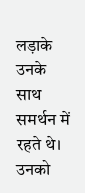लड़ाके उनके साथ समर्थन में रहते थे। उनको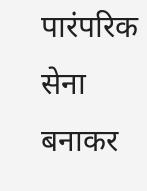पारंपरिक सेना बनाकर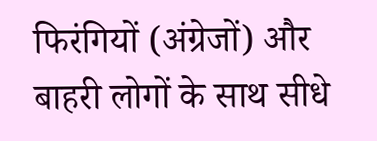फिरंगियों (अंग्रेजों) और बाहरी लोगों के साथ सीधे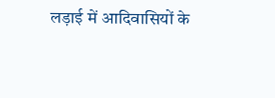लड़ाई में आदिवासियों के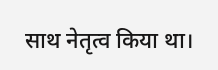साथ नेतृत्व किया था।